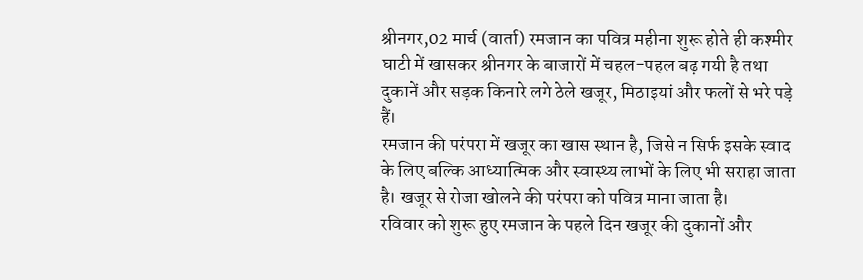श्रीनगर,02 मार्च (वार्ता) रमजान का पवित्र महीना शुरू होते ही कश्मीर घाटी में खासकर श्रीनगर के बाजारों में चहल-पहल बढ़ गयी है तथा दुकानें और सड़क किनारे लगे ठेले खजूर, मिठाइयां और फलों से भरे पड़े हैं।
रमजान की परंपरा में खजूर का खास स्थान है, जिसे न सिर्फ इसके स्वाद के लिए बल्कि आध्यात्मिक और स्वास्थ्य लाभों के लिए भी सराहा जाता है। खजूर से रोजा खोलने की परंपरा को पवित्र माना जाता है।
रविवार को शुरू हुए रमजान के पहले दिन खजूर की दुकानों और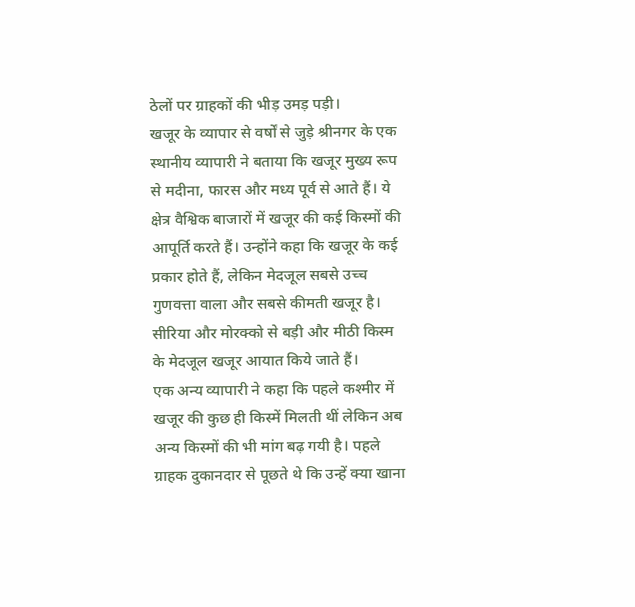ठेलों पर ग्राहकों की भीड़ उमड़ पड़ी।
खजूर के व्यापार से वर्षों से जुड़े श्रीनगर के एक स्थानीय व्यापारी ने बताया कि खजूर मुख्य रूप से मदीना, फारस और मध्य पूर्व से आते हैं। ये क्षेत्र वैश्विक बाजारों में खजूर की कई किस्मों की आपूर्ति करते हैं। उन्होंने कहा कि खजूर के कई प्रकार होते हैं, लेकिन मेदजूल सबसे उच्च गुणवत्ता वाला और सबसे कीमती खजूर है। सीरिया और मोरक्को से बड़ी और मीठी किस्म के मेदजूल खजूर आयात किये जाते हैं।
एक अन्य व्यापारी ने कहा कि पहले कश्मीर में खजूर की कुछ ही किस्में मिलती थीं लेकिन अब अन्य किस्मों की भी मांग बढ़ गयी है। पहले ग्राहक दुकानदार से पूछते थे कि उन्हें क्या खाना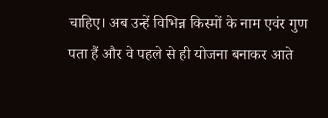चाहिए। अब उन्हें विभिन्न किस्मों के नाम एवंर गुण पता हैं और वे पहले से ही योजना बनाकर आते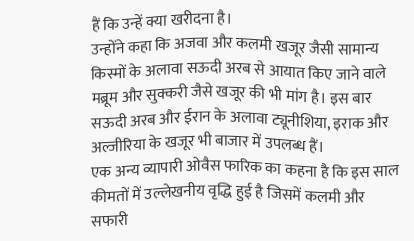हैं कि उन्हें क्या खरीदना है।
उन्होंने कहा कि अजवा और कलमी खजूर जैसी सामान्य किस्मों के अलावा सऊदी अरब से आयात किए जाने वाले मब्रूम और सुक्करी जैसे खजूर की भी मांग है। इस बार सऊदी अरब और ईरान के अलावा ट्यूनीशिया, इराक और अल्जीरिया के खजूर भी बाजार में उपलब्ध हैं।
एक अन्य व्यापारी ओवैस फारिक का कहना है कि इस साल कीमतों में उल्लेखनीय वृद्धि हुई है जिसमें कलमी और सफारी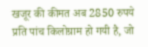खजूर की कीमत अब 2850 रुपये प्रति पांच किलोग्राम हो गयी है, जो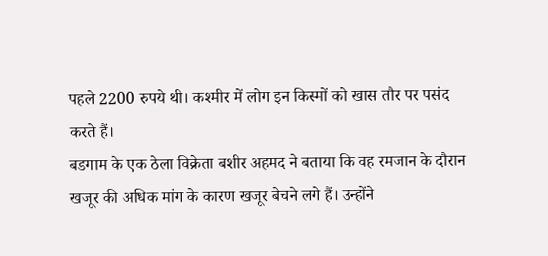पहले 2200 रुपये थी। कश्मीर में लोग इन किस्मों को खास तौर पर पसंद करते हैं।
बडगाम के एक ठेला विक्रेता बशीर अहमद ने बताया कि वह रमजान के दौरान खजूर की अधिक मांग के कारण खजूर बेचने लगे हैं। उन्होंने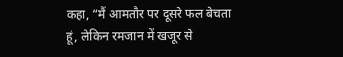कहा, “मैं आमतौर पर दूसरे फल बेचता हूं, लेकिन रमजान में खजूर से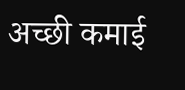अच्छी कमाई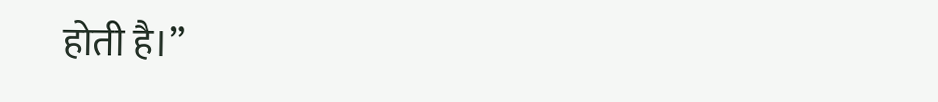होती है।”